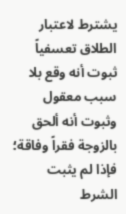يشترط لاعتبار الطلاق تعسفياً ثبوت أنه وقع بلا سبب معقول وثبوت أنه ألحق بالزوجة فقراً وفاقة؛ فإذا لم يثبت الشرط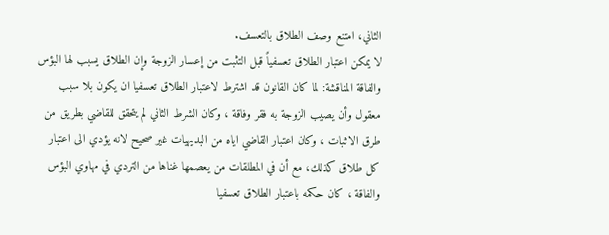الثاني، امتنع وصف الطلاق بالتعسف.
لا يمكن اعتبار الطلاق تعسفياً قبل التثبت من إعسار الزوجة وإن الطلاق يسبب لها البؤس والفاقة المناقشة: لما كان القانون قد اشترط لاعتبار الطلاق تعسفيا ان يكون بلا سبب معقول وأن يصيب الزوجة به فقر وفاقة ، وكان الشرط الثاني لم يتحقق للقاضي بطريق من طرق الاثبات ، وكان اعتبار القاضي اياه من البديهيات غير صحيح لانه يؤدي الى اعتبار كل طلاق كذلك، مع أن في المطلقات من يعصمها غناها من التردي في مهاوي البؤس والفاقة ، كان حكمه باعتبار الطلاق تعسفيا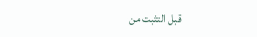قبل التثبت من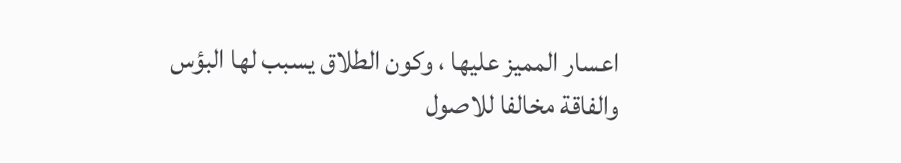اعسار المميز عليها ، وكون الطلاق يسبب لها البؤس والفاقة مخالفا للاصول